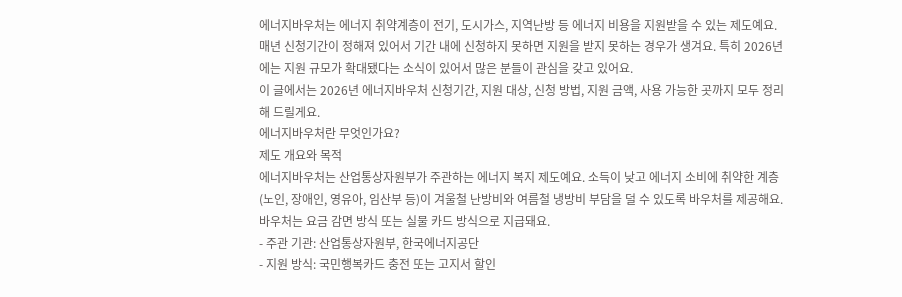에너지바우처는 에너지 취약계층이 전기, 도시가스, 지역난방 등 에너지 비용을 지원받을 수 있는 제도예요. 매년 신청기간이 정해져 있어서 기간 내에 신청하지 못하면 지원을 받지 못하는 경우가 생겨요. 특히 2026년에는 지원 규모가 확대됐다는 소식이 있어서 많은 분들이 관심을 갖고 있어요.
이 글에서는 2026년 에너지바우처 신청기간, 지원 대상, 신청 방법, 지원 금액, 사용 가능한 곳까지 모두 정리해 드릴게요.
에너지바우처란 무엇인가요?
제도 개요와 목적
에너지바우처는 산업통상자원부가 주관하는 에너지 복지 제도예요. 소득이 낮고 에너지 소비에 취약한 계층(노인, 장애인, 영유아, 임산부 등)이 겨울철 난방비와 여름철 냉방비 부담을 덜 수 있도록 바우처를 제공해요. 바우처는 요금 감면 방식 또는 실물 카드 방식으로 지급돼요.
- 주관 기관: 산업통상자원부, 한국에너지공단
- 지원 방식: 국민행복카드 충전 또는 고지서 할인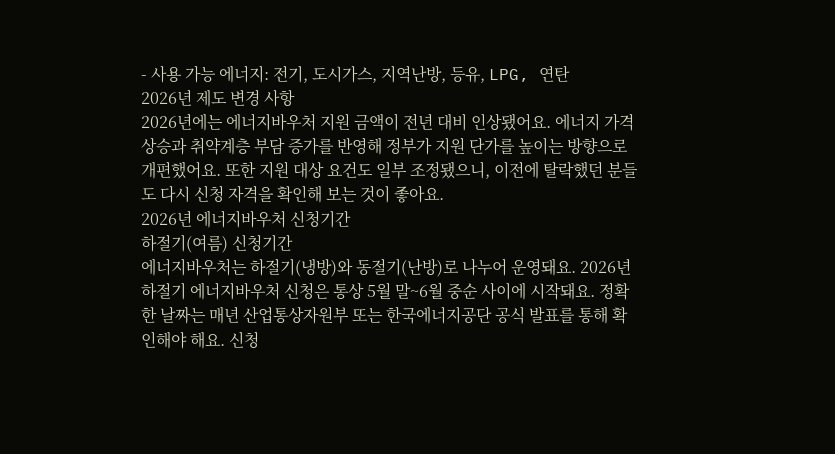- 사용 가능 에너지: 전기, 도시가스, 지역난방, 등유, LPG, 연탄
2026년 제도 변경 사항
2026년에는 에너지바우처 지원 금액이 전년 대비 인상됐어요. 에너지 가격 상승과 취약계층 부담 증가를 반영해 정부가 지원 단가를 높이는 방향으로 개편했어요. 또한 지원 대상 요건도 일부 조정됐으니, 이전에 탈락했던 분들도 다시 신청 자격을 확인해 보는 것이 좋아요.
2026년 에너지바우처 신청기간
하절기(여름) 신청기간
에너지바우처는 하절기(냉방)와 동절기(난방)로 나누어 운영돼요. 2026년 하절기 에너지바우처 신청은 통상 5월 말~6월 중순 사이에 시작돼요. 정확한 날짜는 매년 산업통상자원부 또는 한국에너지공단 공식 발표를 통해 확인해야 해요. 신청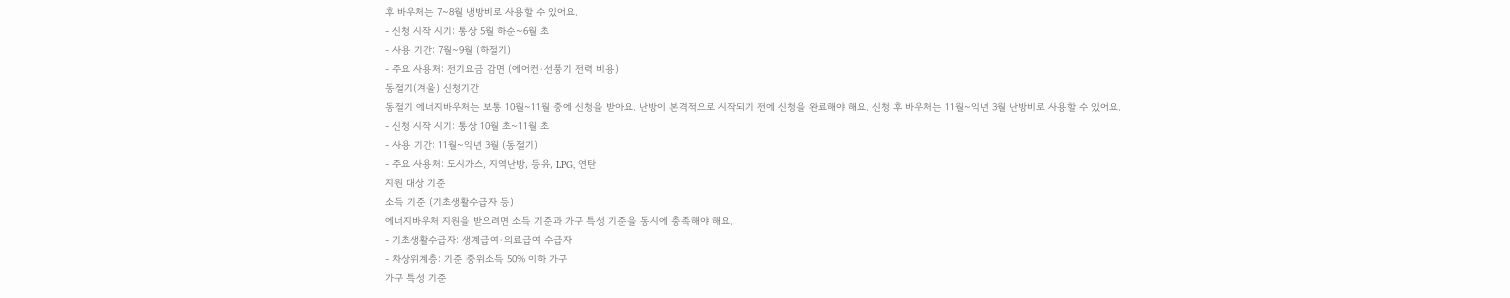후 바우처는 7~8월 냉방비로 사용할 수 있어요.
- 신청 시작 시기: 통상 5월 하순~6월 초
- 사용 기간: 7월~9월 (하절기)
- 주요 사용처: 전기요금 감면 (에어컨·선풍기 전력 비용)
동절기(겨울) 신청기간
동절기 에너지바우처는 보통 10월~11월 중에 신청을 받아요. 난방이 본격적으로 시작되기 전에 신청을 완료해야 해요. 신청 후 바우처는 11월~익년 3월 난방비로 사용할 수 있어요.
- 신청 시작 시기: 통상 10월 초~11월 초
- 사용 기간: 11월~익년 3월 (동절기)
- 주요 사용처: 도시가스, 지역난방, 등유, LPG, 연탄
지원 대상 기준
소득 기준 (기초생활수급자 등)
에너지바우처 지원을 받으려면 소득 기준과 가구 특성 기준을 동시에 충족해야 해요.
- 기초생활수급자: 생계급여·의료급여 수급자
- 차상위계층: 기준 중위소득 50% 이하 가구
가구 특성 기준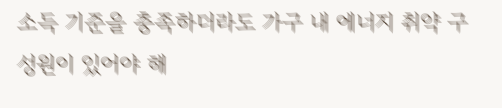소득 기준을 충족하더라도 가구 내 에너지 취약 구성원이 있어야 해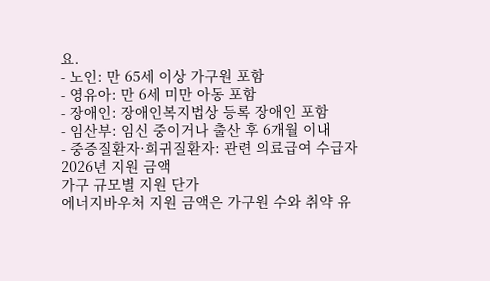요.
- 노인: 만 65세 이상 가구원 포함
- 영유아: 만 6세 미만 아동 포함
- 장애인: 장애인복지법상 등록 장애인 포함
- 임산부: 임신 중이거나 출산 후 6개월 이내
- 중증질환자·희귀질환자: 관련 의료급여 수급자
2026년 지원 금액
가구 규모별 지원 단가
에너지바우처 지원 금액은 가구원 수와 취약 유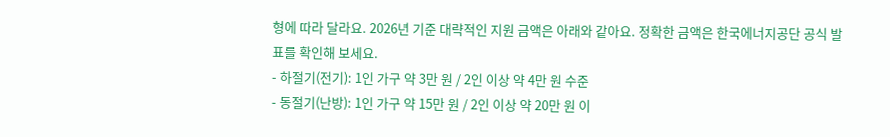형에 따라 달라요. 2026년 기준 대략적인 지원 금액은 아래와 같아요. 정확한 금액은 한국에너지공단 공식 발표를 확인해 보세요.
- 하절기(전기): 1인 가구 약 3만 원 / 2인 이상 약 4만 원 수준
- 동절기(난방): 1인 가구 약 15만 원 / 2인 이상 약 20만 원 이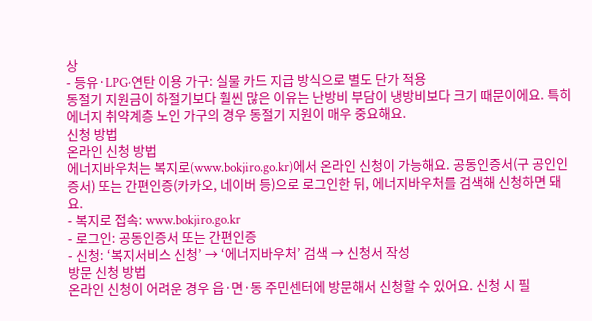상
- 등유·LPG·연탄 이용 가구: 실물 카드 지급 방식으로 별도 단가 적용
동절기 지원금이 하절기보다 훨씬 많은 이유는 난방비 부담이 냉방비보다 크기 때문이에요. 특히 에너지 취약계층 노인 가구의 경우 동절기 지원이 매우 중요해요.
신청 방법
온라인 신청 방법
에너지바우처는 복지로(www.bokjiro.go.kr)에서 온라인 신청이 가능해요. 공동인증서(구 공인인증서) 또는 간편인증(카카오, 네이버 등)으로 로그인한 뒤, 에너지바우처를 검색해 신청하면 돼요.
- 복지로 접속: www.bokjiro.go.kr
- 로그인: 공동인증서 또는 간편인증
- 신청: ‘복지서비스 신청’ → ‘에너지바우처’ 검색 → 신청서 작성
방문 신청 방법
온라인 신청이 어려운 경우 읍·면·동 주민센터에 방문해서 신청할 수 있어요. 신청 시 필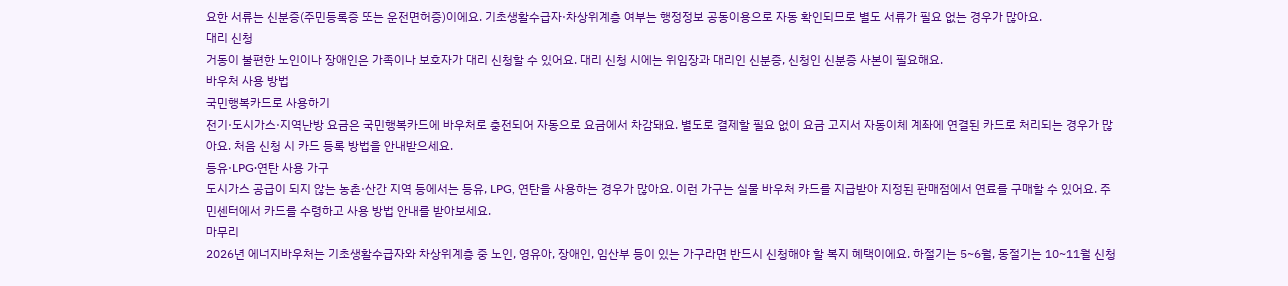요한 서류는 신분증(주민등록증 또는 운전면허증)이에요. 기초생활수급자·차상위계층 여부는 행정정보 공동이용으로 자동 확인되므로 별도 서류가 필요 없는 경우가 많아요.
대리 신청
거동이 불편한 노인이나 장애인은 가족이나 보호자가 대리 신청할 수 있어요. 대리 신청 시에는 위임장과 대리인 신분증, 신청인 신분증 사본이 필요해요.
바우처 사용 방법
국민행복카드로 사용하기
전기·도시가스·지역난방 요금은 국민행복카드에 바우처로 충전되어 자동으로 요금에서 차감돼요. 별도로 결제할 필요 없이 요금 고지서 자동이체 계좌에 연결된 카드로 처리되는 경우가 많아요. 처음 신청 시 카드 등록 방법을 안내받으세요.
등유·LPG·연탄 사용 가구
도시가스 공급이 되지 않는 농촌·산간 지역 등에서는 등유, LPG, 연탄을 사용하는 경우가 많아요. 이런 가구는 실물 바우처 카드를 지급받아 지정된 판매점에서 연료를 구매할 수 있어요. 주민센터에서 카드를 수령하고 사용 방법 안내를 받아보세요.
마무리
2026년 에너지바우처는 기초생활수급자와 차상위계층 중 노인, 영유아, 장애인, 임산부 등이 있는 가구라면 반드시 신청해야 할 복지 혜택이에요. 하절기는 5~6월, 동절기는 10~11월 신청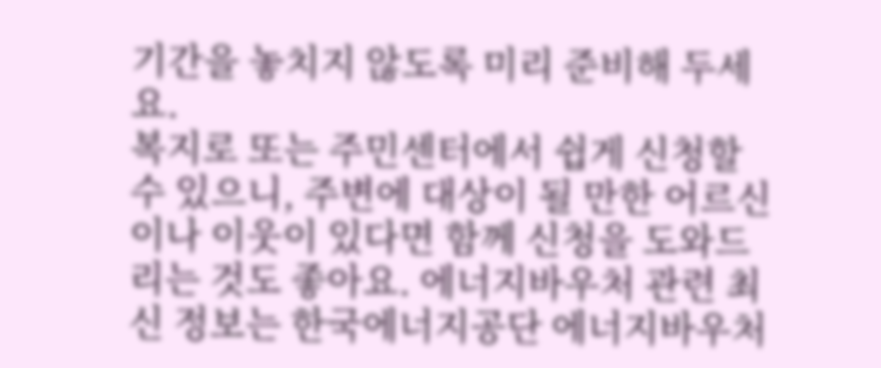기간을 놓치지 않도록 미리 준비해 두세요.
복지로 또는 주민센터에서 쉽게 신청할 수 있으니, 주변에 대상이 될 만한 어르신이나 이웃이 있다면 함께 신청을 도와드리는 것도 좋아요. 에너지바우처 관련 최신 정보는 한국에너지공단 에너지바우처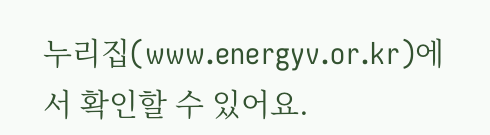누리집(www.energyv.or.kr)에서 확인할 수 있어요.